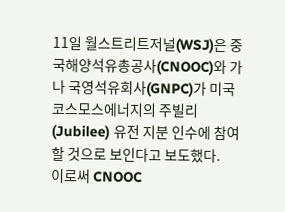11일 월스트리트저널(WSJ)은 중국해양석유총공사(CNOOC)와 가나 국영석유회사(GNPC)가 미국 코스모스에너지의 주빌리(Jubilee) 유전 지분 인수에 참여할 것으로 보인다고 보도했다.
이로써 CNOOC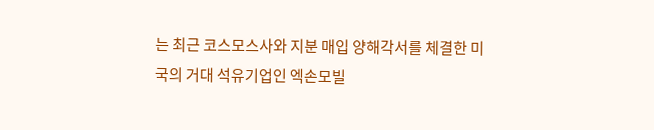는 최근 코스모스사와 지분 매입 양해각서를 체결한 미국의 거대 석유기업인 엑손모빌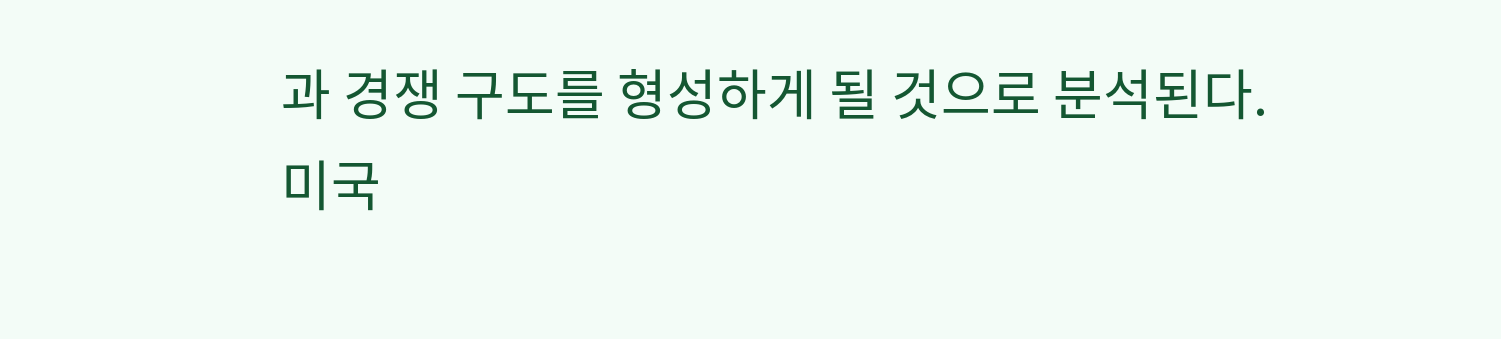과 경쟁 구도를 형성하게 될 것으로 분석된다.
미국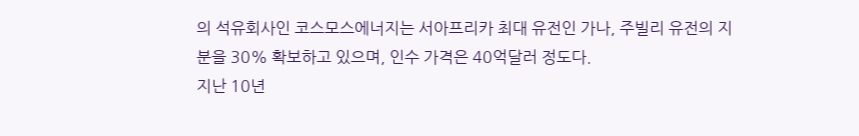의 석유회사인 코스모스에너지는 서아프리카 최대 유전인 가나, 주빌리 유전의 지분을 30% 확보하고 있으며, 인수 가격은 40억달러 정도다.
지난 10년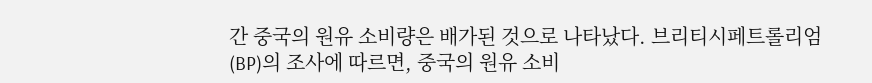간 중국의 원유 소비량은 배가된 것으로 나타났다. 브리티시페트롤리엄(BP)의 조사에 따르면, 중국의 원유 소비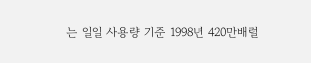는 일일 사용량 기준 1998년 420만배럴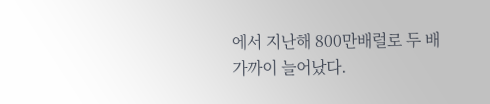에서 지난해 800만배럴로 두 배 가까이 늘어났다.